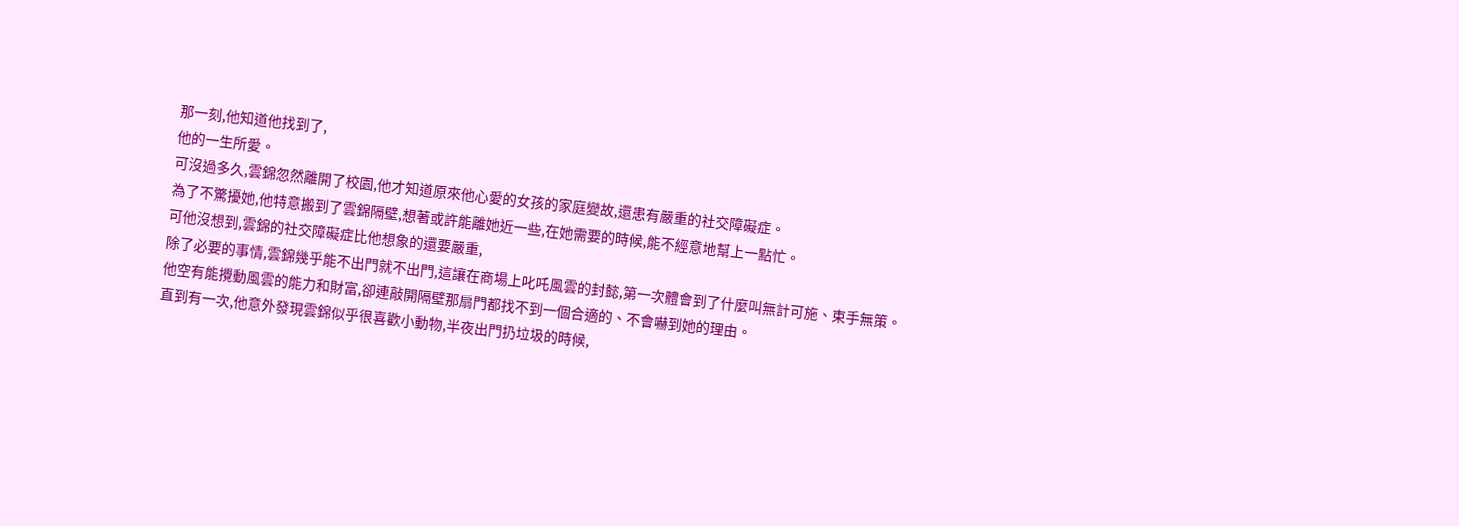那一刻,他知道他找到了,
他的一生所愛。
可沒過多久,雲錦忽然離開了校園,他才知道原來他心愛的女孩的家庭變故,還患有嚴重的社交障礙症。
為了不驚擾她,他特意搬到了雲錦隔壁,想著或許能離她近一些,在她需要的時候,能不經意地幫上一點忙。
可他沒想到,雲錦的社交障礙症比他想象的還要嚴重,
除了必要的事情,雲錦幾乎能不出門就不出門,這讓在商場上叱吒風雲的封懿,第一次體會到了什麼叫無計可施、束手無策。
他空有能攪動風雲的能力和財富,卻連敲開隔壁那扇門都找不到一個合適的、不會嚇到她的理由。
直到有一次,他意外發現雲錦似乎很喜歡小動物,半夜出門扔垃圾的時候,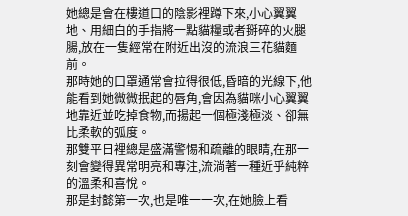她總是會在樓道口的陰影裡蹲下來,小心翼翼地、用細白的手指將一點貓糧或者掰碎的火腿腸,放在一隻經常在附近出沒的流浪三花貓麵前。
那時她的口罩通常會拉得很低,昏暗的光線下,他能看到她微微抿起的唇角,會因為貓咪小心翼翼地靠近並吃掉食物,而揚起一個極淺極淡、卻無比柔軟的弧度。
那雙平日裡總是盛滿警惕和疏離的眼睛,在那一刻會變得異常明亮和專注,流淌著一種近乎純粹的溫柔和喜悅。
那是封懿第一次,也是唯一一次,在她臉上看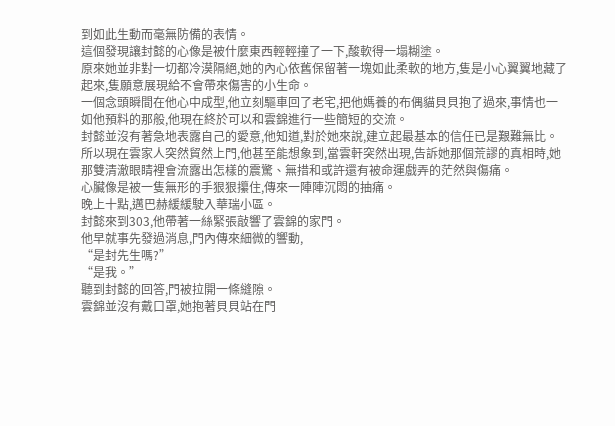到如此生動而毫無防備的表情。
這個發現讓封懿的心像是被什麼東西輕輕撞了一下,酸軟得一塌糊塗。
原來她並非對一切都冷漠隔絕,她的內心依舊保留著一塊如此柔軟的地方,隻是小心翼翼地藏了起來,隻願意展現給不會帶來傷害的小生命。
一個念頭瞬間在他心中成型,他立刻驅車回了老宅,把他媽養的布偶貓貝貝抱了過來,事情也一如他預料的那般,他現在終於可以和雲錦進行一些簡短的交流。
封懿並沒有著急地表露自己的愛意,他知道,對於她來說,建立起最基本的信任已是艱難無比。
所以現在雲家人突然貿然上門,他甚至能想象到,當雲軒突然出現,告訴她那個荒謬的真相時,她那雙清澈眼睛裡會流露出怎樣的震驚、無措和或許還有被命運戲弄的茫然與傷痛。
心臟像是被一隻無形的手狠狠攥住,傳來一陣陣沉悶的抽痛。
晚上十點,邁巴赫緩緩駛入華瑞小區。
封懿來到303,他帶著一絲緊張敲響了雲錦的家門。
他早就事先發過消息,門內傳來細微的響動,
“是封先生嗎?”
“是我。”
聽到封懿的回答,門被拉開一條縫隙。
雲錦並沒有戴口罩,她抱著貝貝站在門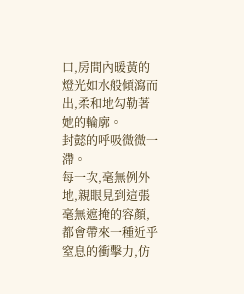口,房間內暖黃的燈光如水般傾瀉而出,柔和地勾勒著她的輪廓。
封懿的呼吸微微一滯。
每一次,毫無例外地,親眼見到這張毫無遮掩的容顏,都會帶來一種近乎窒息的衝擊力,仿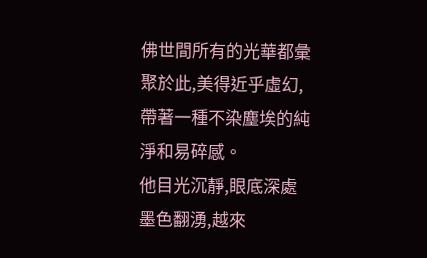佛世間所有的光華都彙聚於此,美得近乎虛幻,帶著一種不染塵埃的純淨和易碎感。
他目光沉靜,眼底深處墨色翻湧,越來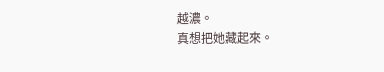越濃。
真想把她藏起來。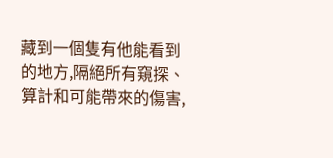藏到一個隻有他能看到的地方,隔絕所有窺探、算計和可能帶來的傷害,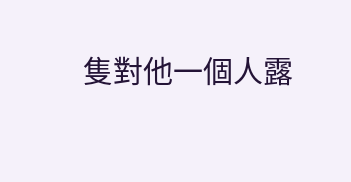隻對他一個人露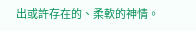出或許存在的、柔軟的神情。